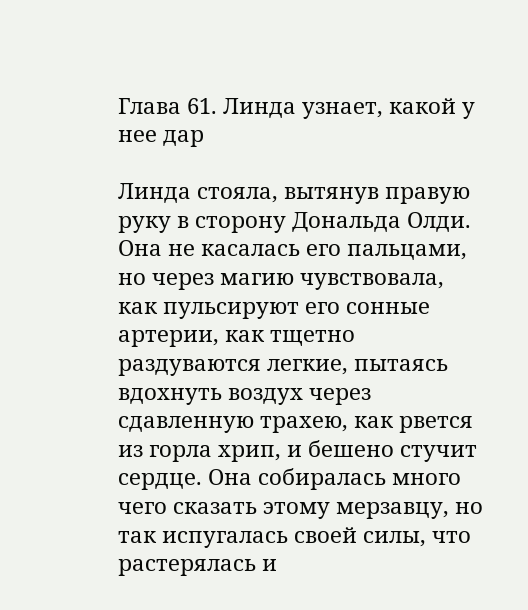Глава 61. Линда узнает, какой у нее дар

Линда стояла, вытянув правую руку в сторону Дональда Олди. Она не касалась его пальцами, но через магию чувствовала, как пульсируют его сонные артерии, как тщетно раздуваются легкие, пытаясь вдохнуть воздух через сдавленную трахею, как рвется из горла хрип, и бешено стучит сердце. Она собиралась много чего сказать этому мерзавцу, но так испугалась своей силы, что растерялась и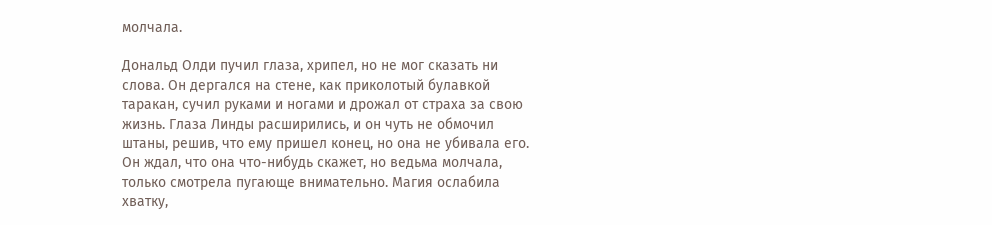молчала.

Дональд Олди пучил глаза, хрипел, но не мог сказать ни слова. Он дергался на стене, как приколотый булавкой таракан, сучил руками и ногами и дрожал от страха за свою жизнь. Глаза Линды расширились, и он чуть не обмочил штаны, решив, что ему пришел конец, но она не убивала его. Он ждал, что она что-нибудь скажет, но ведьма молчала, только смотрела пугающе внимательно. Магия ослабила хватку,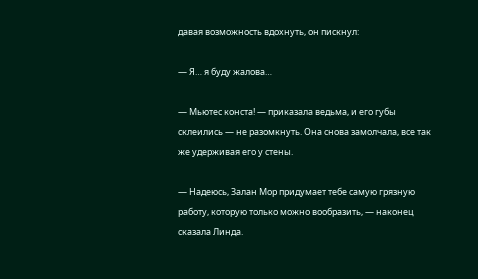давая возможность вдохнуть, он пискнул:

— Я… я буду жалова…

— Мьютес конста! — приказала ведьма, и его губы склеились — не разомкнуть. Она снова замолчала, все так же удерживая его у стены.

— Надеюсь, Залан Мор придумает тебе самую грязную работу, которую только можно вообразить, — наконец сказала Линда.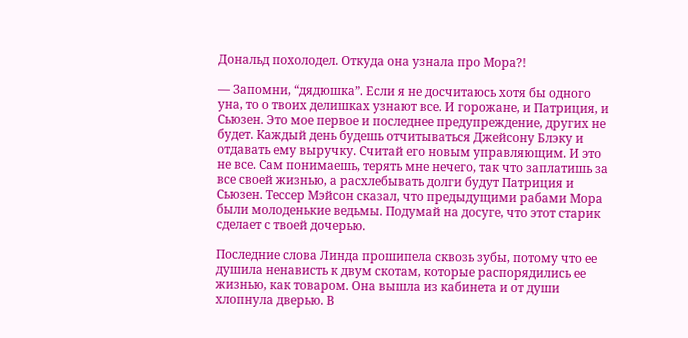Дональд похолодел. Откуда она узнала про Мора?!

— Запомни, “дядюшка”. Если я не досчитаюсь хотя бы одного уна, то о твоих делишках узнают все. И горожане, и Патриция, и Сьюзен. Это мое первое и последнее предупреждение, других не будет. Каждый день будешь отчитываться Джейсону Блэку и отдавать ему выручку. Считай его новым управляющим. И это не все. Сам понимаешь, терять мне нечего, так что заплатишь за все своей жизнью, а расхлебывать долги будут Патриция и Сьюзен. Тессер Мэйсон сказал, что предыдущими рабами Мора были молоденькие ведьмы. Подумай на досуге, что этот старик сделает с твоей дочерью.

Последние слова Линда прошипела сквозь зубы, потому что ее душила ненависть к двум скотам, которые распорядились ее жизнью, как товаром. Она вышла из кабинета и от души хлопнула дверью. В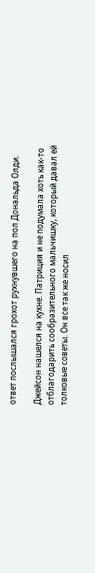ответ послышался грохот рухнувшего на пол Дональда Олди.

Джейсон нашелся на кухне. Патриция и не подумала хоть как-то отблагодарить сообразительного мальчишку, который давал ей толковые советы. Он все так же носил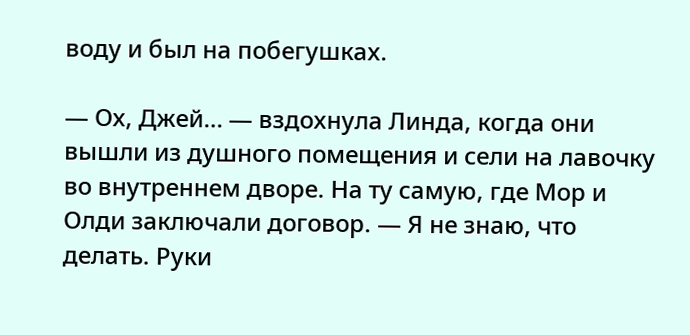воду и был на побегушках.

— Ох, Джей… — вздохнула Линда, когда они вышли из душного помещения и сели на лавочку во внутреннем дворе. На ту самую, где Мор и Олди заключали договор. — Я не знаю, что делать. Руки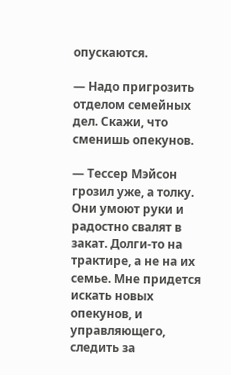опускаются.

— Надо пригрозить отделом семейных дел. Скажи, что сменишь опекунов.

— Тессер Мэйсон грозил уже, а толку. Они умоют руки и радостно свалят в закат. Долги-то на трактире, а не на их семье. Мне придется искать новых опекунов, и управляющего, следить за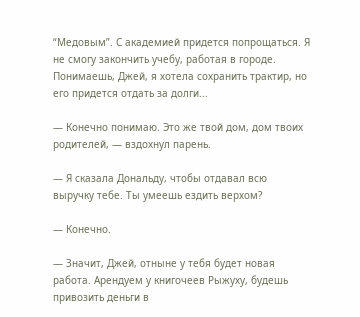“Медовым”. С академией придется попрощаться. Я не смогу закончить учебу, работая в городе. Понимаешь, Джей, я хотела сохранить трактир, но его придется отдать за долги...

— Конечно понимаю. Это же твой дом, дом твоих родителей, — вздохнул парень.

— Я сказала Дональду, чтобы отдавал всю выручку тебе. Ты умеешь ездить верхом?

— Конечно.

— Значит, Джей, отныне у тебя будет новая работа. Арендуем у книгочеев Рыжуху, будешь привозить деньги в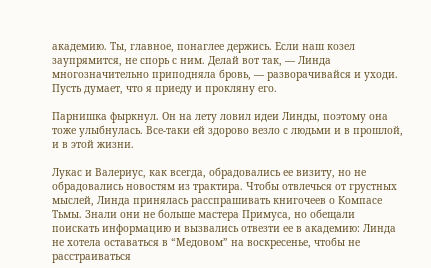академию. Ты, главное, понаглее держись. Если наш козел заупрямится, не спорь с ним. Делай вот так, — Линда многозначительно приподняла бровь, — разворачивайся и уходи. Пусть думает, что я приеду и прокляну его.

Парнишка фыркнул. Он на лету ловил идеи Линды, поэтому она тоже улыбнулась. Все-таки ей здорово везло с людьми и в прошлой, и в этой жизни.

Лукас и Валериус, как всегда, обрадовались ее визиту, но не обрадовались новостям из трактира. Чтобы отвлечься от грустных мыслей, Линда принялась расспрашивать книгочеев о Компасе Тьмы. Знали они не больше мастера Примуса, но обещали поискать информацию и вызвались отвезти ее в академию: Линда не хотела оставаться в “Медовом” на воскресенье, чтобы не расстраиваться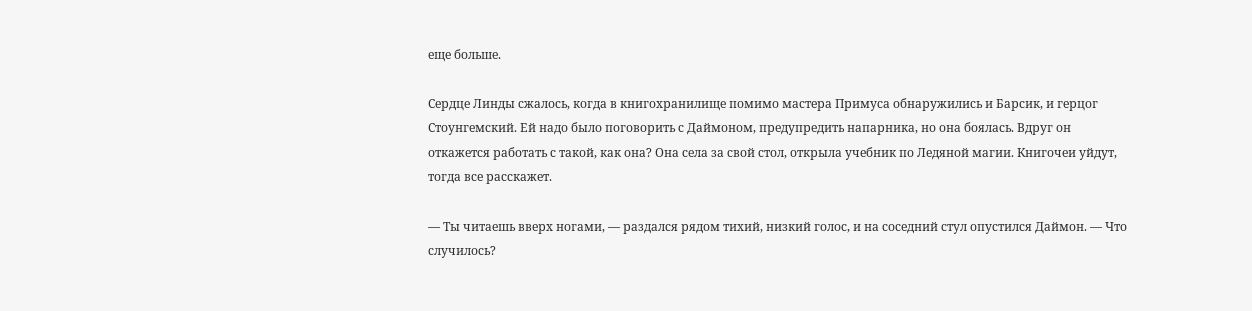еще больше.

Сердце Линды сжалось, когда в книгохранилище помимо мастера Примуса обнаружились и Барсик, и герцог Стоунгемский. Ей надо было поговорить с Даймоном, предупредить напарника, но она боялась. Вдруг он откажется работать с такой, как она? Она села за свой стол, открыла учебник по Ледяной магии. Книгочеи уйдут, тогда все расскажет.

— Ты читаешь вверх ногами, — раздался рядом тихий, низкий голос, и на соседний стул опустился Даймон. — Что случилось?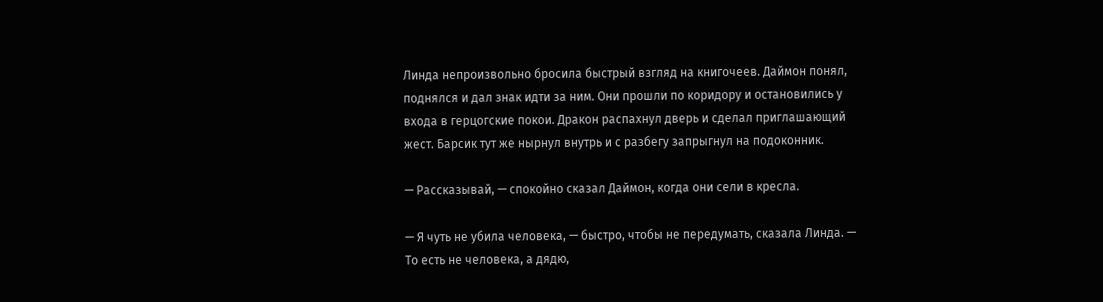Линда непроизвольно бросила быстрый взгляд на книгочеев. Даймон понял, поднялся и дал знак идти за ним. Они прошли по коридору и остановились у входа в герцогские покои. Дракон распахнул дверь и сделал приглашающий жест. Барсик тут же нырнул внутрь и с разбегу запрыгнул на подоконник.

— Рассказывай, — спокойно сказал Даймон, когда они сели в кресла.

— Я чуть не убила человека, — быстро, чтобы не передумать, сказала Линда. — То есть не человека, а дядю,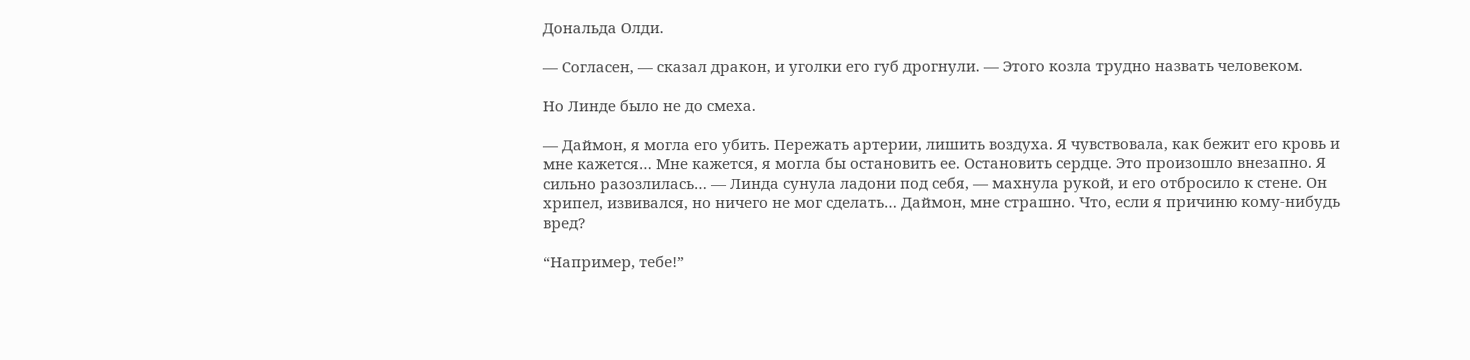Дональда Олди.

— Согласен, — сказал дракон, и уголки его губ дрогнули. — Этого козла трудно назвать человеком.

Но Линде было не до смеха.

— Даймон, я могла его убить. Пережать артерии, лишить воздуха. Я чувствовала, как бежит его кровь и мне кажется… Мне кажется, я могла бы остановить ее. Остановить сердце. Это произошло внезапно. Я сильно разозлилась… — Линда сунула ладони под себя, — махнула рукой, и его отбросило к стене. Он хрипел, извивался, но ничего не мог сделать… Даймон, мне страшно. Что, если я причиню кому-нибудь вред?

“Например, тебе!”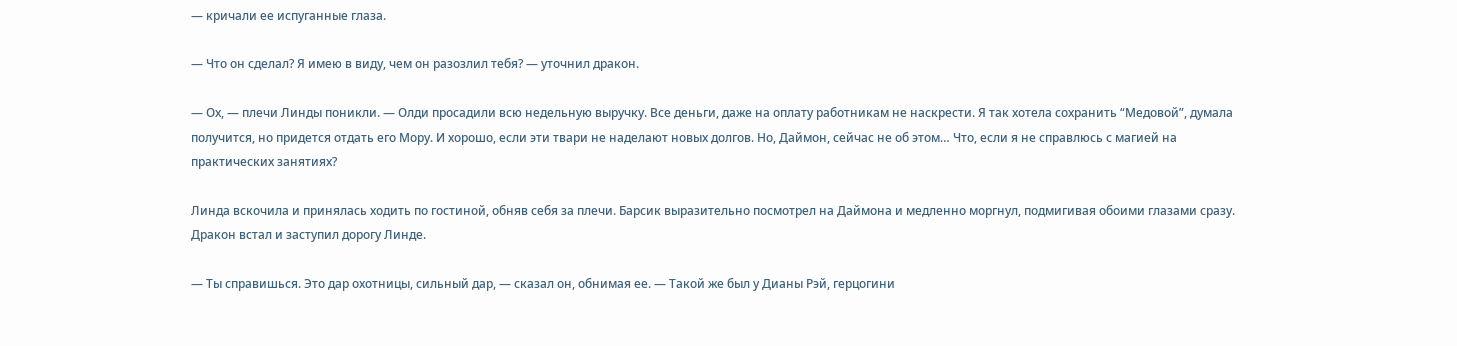— кричали ее испуганные глаза.

— Что он сделал? Я имею в виду, чем он разозлил тебя? — уточнил дракон.

— Ох, — плечи Линды поникли. — Олди просадили всю недельную выручку. Все деньги, даже на оплату работникам не наскрести. Я так хотела сохранить “Медовой”, думала получится, но придется отдать его Мору. И хорошо, если эти твари не наделают новых долгов. Но, Даймон, сейчас не об этом… Что, если я не справлюсь с магией на практических занятиях?

Линда вскочила и принялась ходить по гостиной, обняв себя за плечи. Барсик выразительно посмотрел на Даймона и медленно моргнул, подмигивая обоими глазами сразу. Дракон встал и заступил дорогу Линде.

— Ты справишься. Это дар охотницы, сильный дар, — сказал он, обнимая ее. — Такой же был у Дианы Рэй, герцогини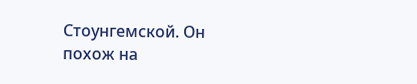Стоунгемской. Он похож на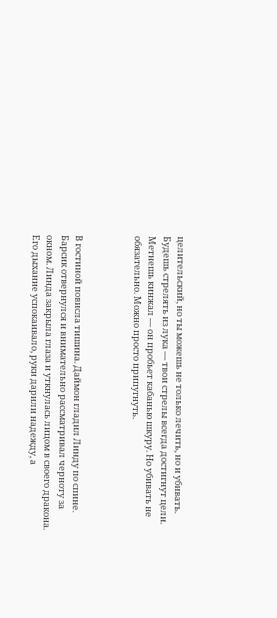целительский, но ты можешь не только лечить, но и убивать. Будешь стрелять из лука — твои стрелы всегда достигнут цели. Метнешь кинжал — он пробьет кабанью шкуру. Но убивать не обязательно. Можно просто припугнуть.



В гостиной повисла тишина. Даймон гладил Линду по спине. Барсик отвернулся и внимательно рассматривал черноту за окном. Линда закрыла глаза и уткнулась лицом в своего дракона. Его дыхание успокаивало, руки дарили надежду, а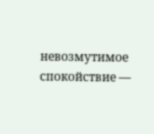невозмутимое спокойствие —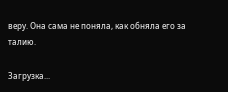веру. Она сама не поняла, как обняла его за талию.

Загрузка...